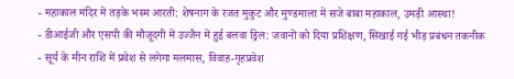- महाकाल मंदिर में तड़के भस्म आरती: शेषनाग के रजत मुकुट और मुण्डमाला में सजे बाबा महाकाल, उमड़ी आस्था!
- डीआईजी और एसपी की मौजूदगी में उज्जैन में हुई बलवा ड्रिल: जवानों को दिया प्रशिक्षण, सिखाई गई भीड़ प्रबंधन तकनीक
- सूर्य के मीन राशि में प्रवेश से लगेगा मलमास, विवाह-गृहप्रवेश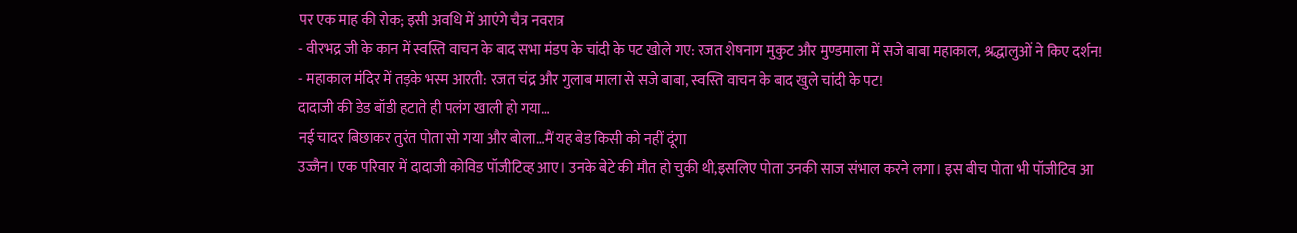पर एक माह की रोक; इसी अवधि में आएंगे चैत्र नवरात्र
- वीरभद्र जी के कान में स्वस्ति वाचन के बाद सभा मंडप के चांदी के पट खोले गए: रजत शेषनाग मुकुट और मुण्डमाला में सजे बाबा महाकाल, श्रद्धालुओं ने किए दर्शन!
- महाकाल मंदिर में तड़के भस्म आरती: रजत चंद्र और गुलाब माला से सजे बाबा, स्वस्ति वाचन के बाद खुले चांदी के पट!
दादाजी की डेड बॉडी हटाते ही पलंग खाली हो गया…
नई चादर बिछाकर तुरंत पोता सो गया और बोला…मैं यह बेड किसी को नहीं दूंगा
उज्जैन। एक परिवार में दादाजी कोविड पॉजीटिव्ह आए। उनके बेटे की मौत हो चुकी थी,इसलिए पोता उनकी साज संभाल करने लगा। इस बीच पोता भी पॉजीटिव आ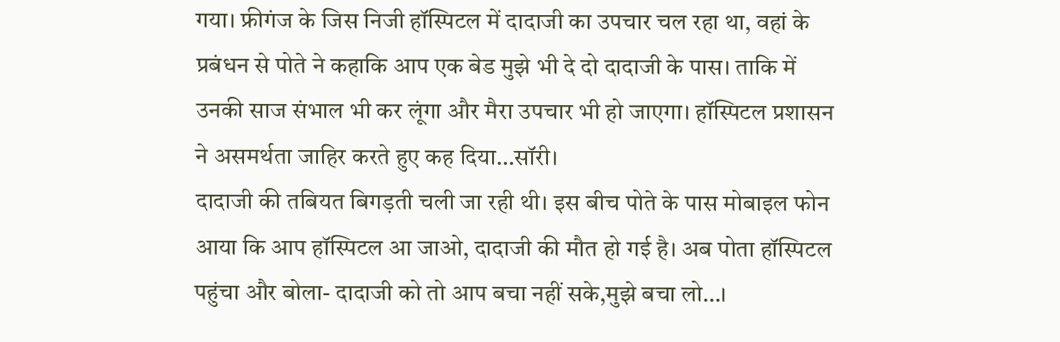गया। फ्रीगंज के जिस निजी हॉस्पिटल में दादाजी का उपचार चल रहा था, वहां के प्रबंधन से पोते ने कहाकि आप एक बेड मुझे भी दे दो दादाजी के पास। ताकि में उनकी साज संभाल भी कर लूंगा और मैरा उपचार भी हो जाएगा। हॉस्पिटल प्रशासन ने असमर्थता जाहिर करते हुए कह दिया…सॉरी।
दादाजी की तबियत बिगड़ती चली जा रही थी। इस बीच पोते के पास मोबाइल फोन आया कि आप हॉस्पिटल आ जाओ, दादाजी की मौत हो गई है। अब पोता हॉस्पिटल पहुंचा और बोला- दादाजी को तो आप बचा नहीं सके,मुझे बचा लो…।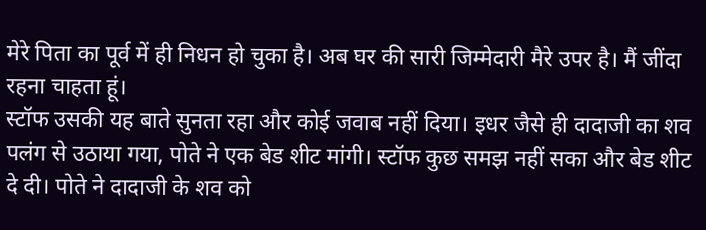मेरे पिता का पूर्व में ही निधन हो चुका है। अब घर की सारी जिम्मेदारी मैरे उपर है। मैं जींदा रहना चाहता हूं।
स्टॉफ उसकी यह बाते सुनता रहा और कोई जवाब नहीं दिया। इधर जैसे ही दादाजी का शव पलंग से उठाया गया, पोते ने एक बेड शीट मांगी। स्टॉफ कुछ समझ नहीं सका और बेड शीट दे दी। पोते ने दादाजी के शव को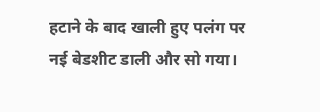हटाने के बाद खाली हुए पलंग पर नई बेडशीट डाली और सो गया।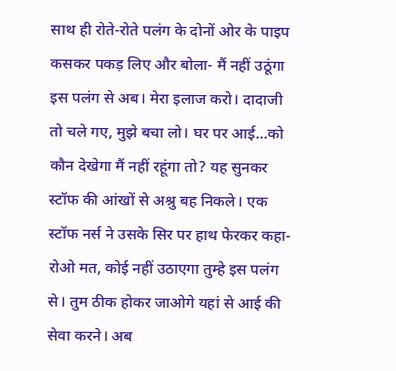साथ ही रोते-रोते पलंग के दोनों ओर के पाइप कसकर पकड़ लिए और बोला- मैं नहीं उठूंगा इस पलंग से अब। मेरा इलाज करो। दादाजी तो चले गए, मुझे बचा लो। घर पर आई…को कौन देखेगा मैं नहीं रहूंगा तो? यह सुनकर स्टॉफ की आंखों से अश्रु बह निकले। एक स्टॉफ नर्स ने उसके सिर पर हाथ फेरकर कहा- रोओ मत, कोई नहीं उठाएगा तुम्हे इस पलंग से। तुम ठीक होकर जाओगे यहां से आई की सेवा करने। अब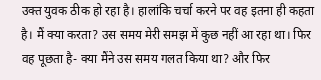उक्त युवक ठीक हो रहा है। हालांकि चर्चा करने पर वह इतना ही कहता है। मैं क्या करता? उस समय मेरी समझ में कुछ नहीं आ रहा था। फिर वह पूछता है- क्या मैंने उस समय गलत किया था? और फिर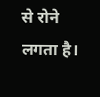से रोने लगता है।